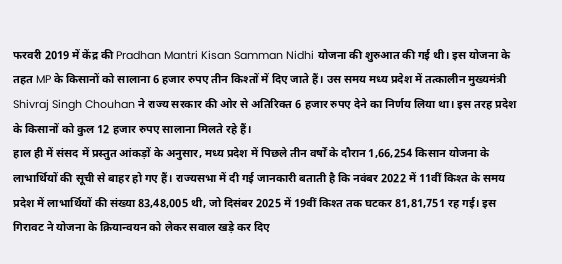फरवरी 2019 में केंद्र की Pradhan Mantri Kisan Samman Nidhi योजना की शुरुआत की गई थी। इस योजना के तहत MP के किसानों को सालाना 6 हजार रुपए तीन किश्तों में दिए जाते हैं। उस समय मध्य प्रदेश में तत्कालीन मुख्यमंत्री Shivraj Singh Chouhan ने राज्य सरकार की ओर से अतिरिक्त 6 हजार रुपए देने का निर्णय लिया था। इस तरह प्रदेश के किसानों को कुल 12 हजार रुपए सालाना मिलते रहे हैं।
हाल ही में संसद में प्रस्तुत आंकड़ों के अनुसार, मध्य प्रदेश में पिछले तीन वर्षों के दौरान 1,66,254 किसान योजना के लाभार्थियों की सूची से बाहर हो गए हैं। राज्यसभा में दी गई जानकारी बताती है कि नवंबर 2022 में 11वीं किश्त के समय प्रदेश में लाभार्थियों की संख्या 83,48,005 थी, जो दिसंबर 2025 में 19वीं किश्त तक घटकर 81,81,751 रह गई। इस गिरावट ने योजना के क्रियान्वयन को लेकर सवाल खड़े कर दिए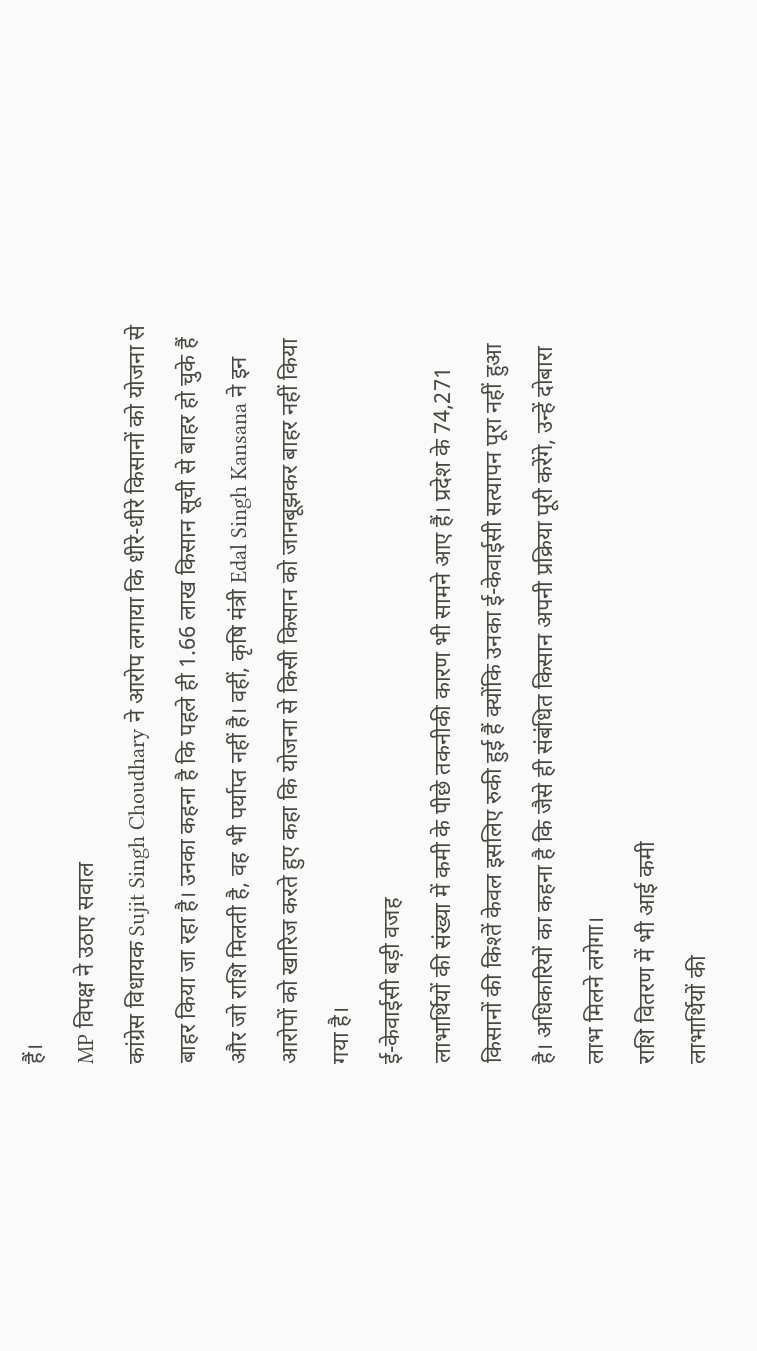हैं।
MP विपक्ष ने उठाए सवाल
कांग्रेस विधायक Sujit Singh Choudhary ने आरोप लगाया कि धीरे-धीरे किसानों को योजना से बाहर किया जा रहा है। उनका कहना है कि पहले ही 1.66 लाख किसान सूची से बाहर हो चुके हैं और जो राशि मिलती है, वह भी पर्याप्त नहीं है। वहीं, कृषि मंत्री Edal Singh Kansana ने इन आरोपों को खारिज करते हुए कहा कि योजना से किसी किसान को जानबूझकर बाहर नहीं किया गया है।
ई-केवाईसी बड़ी वजह
लाभार्थियों की संख्या में कमी के पीछे तकनीकी कारण भी सामने आए हैं। प्रदेश के 74,271 किसानों की किश्तें केवल इसलिए रुकी हुई हैं क्योंकि उनका ई-केवाईसी सत्यापन पूरा नहीं हुआ है। अधिकारियों का कहना है कि जैसे ही संबंधित किसान अपनी प्रक्रिया पूरी करेंगे, उन्हें दोबारा लाभ मिलने लगेगा।
राशि वितरण में भी आई कमी
लाभार्थियों की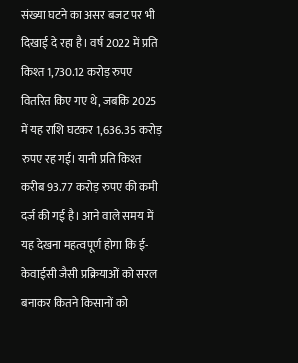संख्या घटने का असर बजट पर भी दिखाई दे रहा है। वर्ष 2022 में प्रति किश्त 1,730.12 करोड़ रुपए वितरित किए गए थे, जबकि 2025 में यह राशि घटकर 1,636.35 करोड़ रुपए रह गई। यानी प्रति किश्त करीब 93.77 करोड़ रुपए की कमी दर्ज की गई है। आने वाले समय में यह देखना महत्वपूर्ण होगा कि ई-केवाईसी जैसी प्रक्रियाओं को सरल बनाकर कितने किसानों को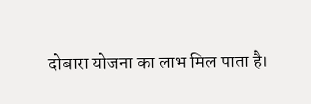दोबारा योजना का लाभ मिल पाता है।